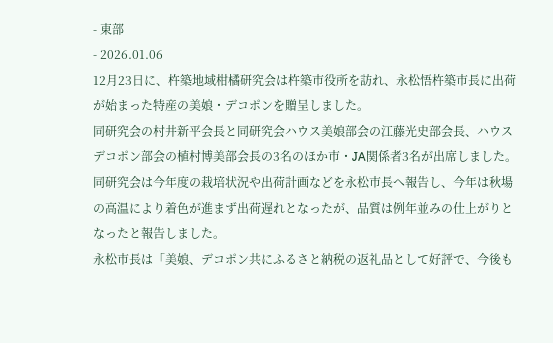- 東部
- 2026.01.06
12月23日に、杵築地域柑橘研究会は杵築市役所を訪れ、永松悟杵築市長に出荷が始まった特産の美娘・デコポンを贈呈しました。
同研究会の村井新平会長と同研究会ハウス美娘部会の江藤光史部会長、ハウスデコポン部会の植村博美部会長の3名のほか市・JA関係者3名が出席しました。
同研究会は今年度の栽培状況や出荷計画などを永松市長へ報告し、今年は秋場の高温により着色が進まず出荷遅れとなったが、品質は例年並みの仕上がりとなったと報告しました。
永松市長は「美娘、デコポン共にふるさと納税の返礼品として好評で、今後も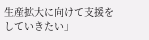生産拡大に向けて支援をしていきたい」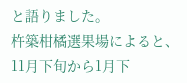と語りました。
杵築柑橘選果場によると、11月下旬から1月下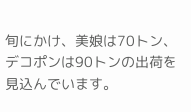旬にかけ、美娘は70トン、デコポンは90トンの出荷を見込んでいます。